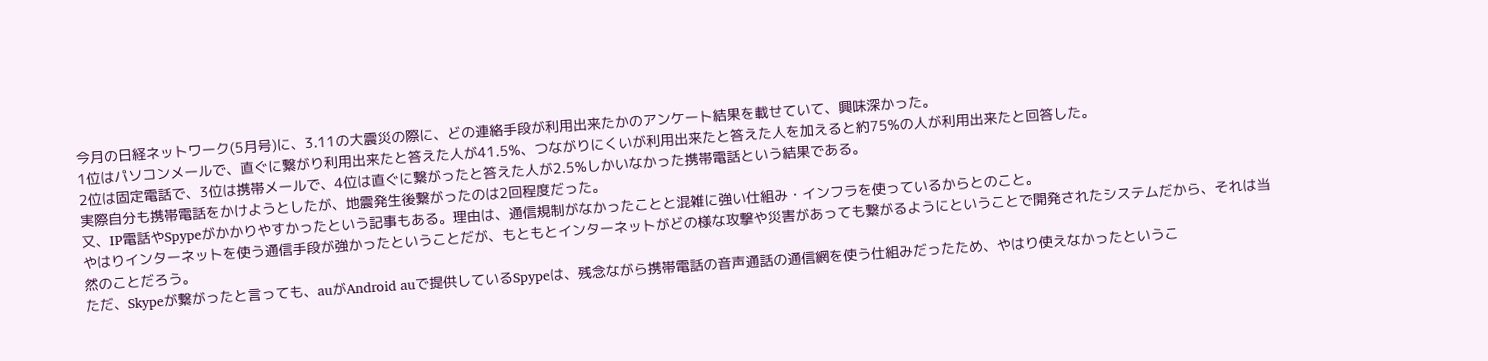今月の日経ネットワーク(5月号)に、3.11の大震災の際に、どの連絡手段が利用出来たかのアンケート結果を載せていて、興味深かった。
1位はパソコンメールで、直ぐに繋がり利用出来たと答えた人が41.5%、つながりにくいが利用出来たと答えた人を加えると約75%の人が利用出来たと回答した。
2位は固定電話で、3位は携帯メールで、4位は直ぐに繋がったと答えた人が2.5%しかいなかった携帯電話という結果である。
実際自分も携帯電話をかけようとしたが、地震発生後繋がったのは2回程度だった。
又、IP電話やSpypeがかかりやすかったという記事もある。理由は、通信規制がなかったことと混雑に強い仕組み・インフラを使っているからとのこと。
やはりインターネットを使う通信手段が強かったということだが、もともとインターネットがどの様な攻撃や災害があっても繋がるようにということで開発されたシステムだから、それは当然のことだろう。
ただ、Skypeが繋がったと言っても、auがAndroid auで提供しているSpypeは、残念ながら携帯電話の音声通話の通信網を使う仕組みだったため、やはり使えなかったというこ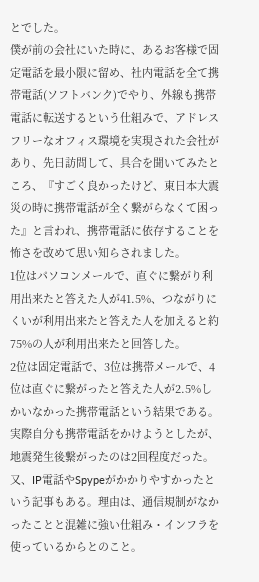とでした。
僕が前の会社にいた時に、あるお客様で固定電話を最小限に留め、社内電話を全て携帯電話(ソフトバンク)でやり、外線も携帯電話に転送するという仕組みで、アドレスフリーなオフィス環境を実現された会社があり、先日訪問して、具合を聞いてみたところ、『すごく良かったけど、東日本大震災の時に携帯電話が全く繋がらなくて困った』と言われ、携帯電話に依存することを怖さを改めて思い知らされました。
1位はパソコンメールで、直ぐに繋がり利用出来たと答えた人が41.5%、つながりにくいが利用出来たと答えた人を加えると約75%の人が利用出来たと回答した。
2位は固定電話で、3位は携帯メールで、4位は直ぐに繋がったと答えた人が2.5%しかいなかった携帯電話という結果である。
実際自分も携帯電話をかけようとしたが、地震発生後繋がったのは2回程度だった。
又、IP電話やSpypeがかかりやすかったという記事もある。理由は、通信規制がなかったことと混雑に強い仕組み・インフラを使っているからとのこと。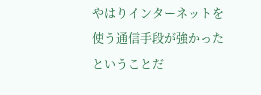やはりインターネットを使う通信手段が強かったということだ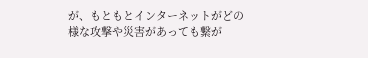が、もともとインターネットがどの様な攻撃や災害があっても繋が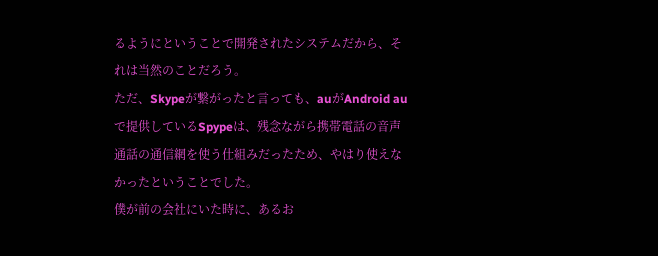るようにということで開発されたシステムだから、それは当然のことだろう。
ただ、Skypeが繋がったと言っても、auがAndroid auで提供しているSpypeは、残念ながら携帯電話の音声通話の通信網を使う仕組みだったため、やはり使えなかったということでした。
僕が前の会社にいた時に、あるお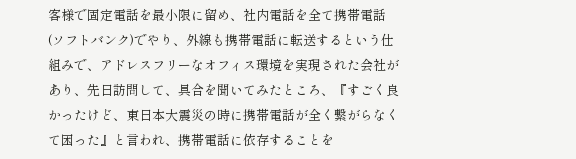客様で固定電話を最小限に留め、社内電話を全て携帯電話(ソフトバンク)でやり、外線も携帯電話に転送するという仕組みで、アドレスフリーなオフィス環境を実現された会社があり、先日訪問して、具合を聞いてみたところ、『すごく良かったけど、東日本大震災の時に携帯電話が全く繋がらなくて困った』と言われ、携帯電話に依存することを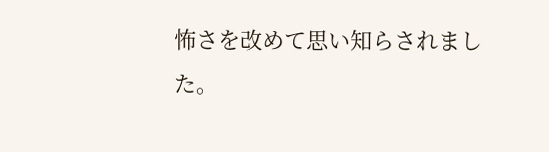怖さを改めて思い知らされました。